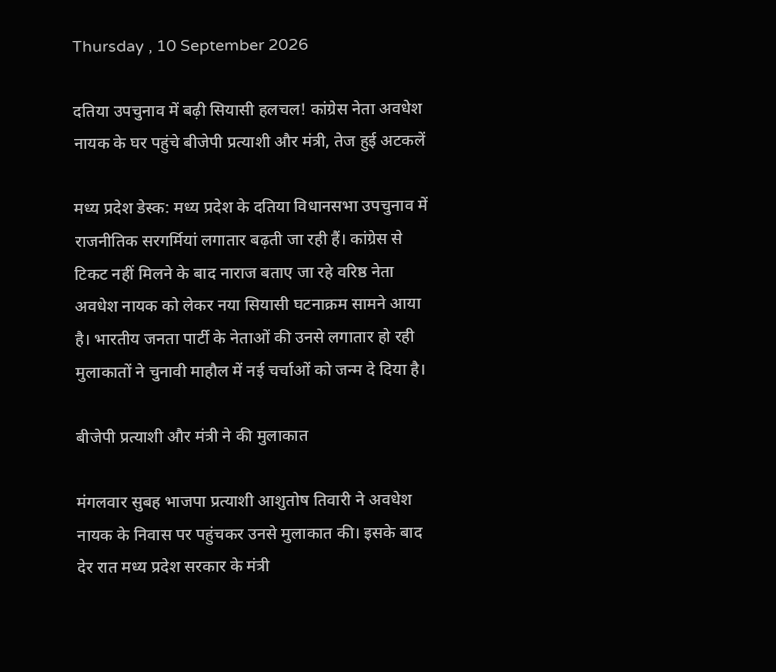Thursday , 10 September 2026

दतिया उपचुनाव में बढ़ी सियासी हलचल! कांग्रेस नेता अवधेश नायक के घर पहुंचे बीजेपी प्रत्याशी और मंत्री, तेज हुई अटकलें

मध्य प्रदेश डेस्क: मध्य प्रदेश के दतिया विधानसभा उपचुनाव में राजनीतिक सरगर्मियां लगातार बढ़ती जा रही हैं। कांग्रेस से टिकट नहीं मिलने के बाद नाराज बताए जा रहे वरिष्ठ नेता अवधेश नायक को लेकर नया सियासी घटनाक्रम सामने आया है। भारतीय जनता पार्टी के नेताओं की उनसे लगातार हो रही मुलाकातों ने चुनावी माहौल में नई चर्चाओं को जन्म दे दिया है।

बीजेपी प्रत्याशी और मंत्री ने की मुलाकात

मंगलवार सुबह भाजपा प्रत्याशी आशुतोष तिवारी ने अवधेश नायक के निवास पर पहुंचकर उनसे मुलाकात की। इसके बाद देर रात मध्य प्रदेश सरकार के मंत्री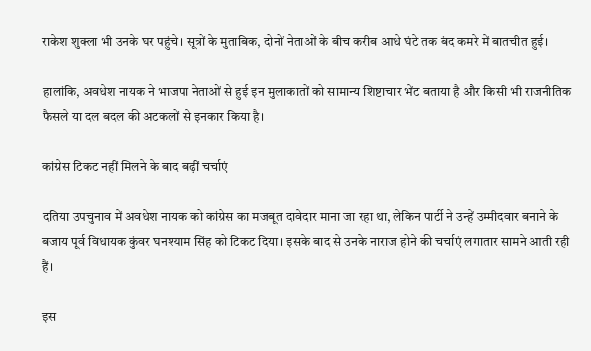राकेश शुक्ला भी उनके घर पहुंचे। सूत्रों के मुताबिक, दोनों नेताओं के बीच करीब आधे घंटे तक बंद कमरे में बातचीत हुई।

हालांकि, अवधेश नायक ने भाजपा नेताओं से हुई इन मुलाकातों को सामान्य शिष्टाचार भेंट बताया है और किसी भी राजनीतिक फैसले या दल बदल की अटकलों से इनकार किया है।

कांग्रेस टिकट नहीं मिलने के बाद बढ़ीं चर्चाएं

दतिया उपचुनाव में अवधेश नायक को कांग्रेस का मजबूत दावेदार माना जा रहा था, लेकिन पार्टी ने उन्हें उम्मीदवार बनाने के बजाय पूर्व विधायक कुंवर घनश्याम सिंह को टिकट दिया। इसके बाद से उनके नाराज होने की चर्चाएं लगातार सामने आती रही हैं।

इस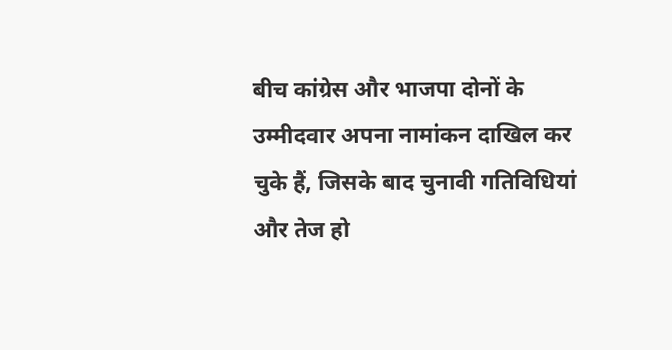बीच कांग्रेस और भाजपा दोनों के उम्मीदवार अपना नामांकन दाखिल कर चुके हैं, जिसके बाद चुनावी गतिविधियां और तेज हो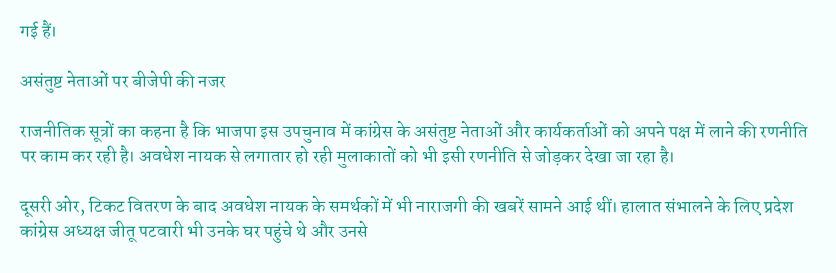गई हैं।

असंतुष्ट नेताओं पर बीजेपी की नजर

राजनीतिक सूत्रों का कहना है कि भाजपा इस उपचुनाव में कांग्रेस के असंतुष्ट नेताओं और कार्यकर्ताओं को अपने पक्ष में लाने की रणनीति पर काम कर रही है। अवधेश नायक से लगातार हो रही मुलाकातों को भी इसी रणनीति से जोड़कर देखा जा रहा है।

दूसरी ओर, टिकट वितरण के बाद अवधेश नायक के समर्थकों में भी नाराजगी की खबरें सामने आई थीं। हालात संभालने के लिए प्रदेश कांग्रेस अध्यक्ष जीतू पटवारी भी उनके घर पहुंचे थे और उनसे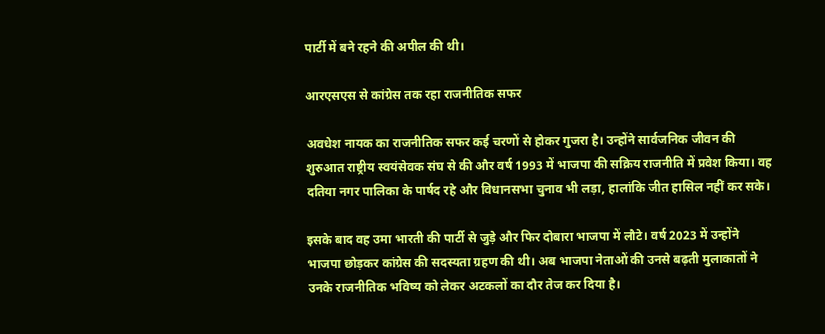पार्टी में बने रहने की अपील की थी।

आरएसएस से कांग्रेस तक रहा राजनीतिक सफर

अवधेश नायक का राजनीतिक सफर कई चरणों से होकर गुजरा है। उन्होंने सार्वजनिक जीवन की शुरुआत राष्ट्रीय स्वयंसेवक संघ से की और वर्ष 1993 में भाजपा की सक्रिय राजनीति में प्रवेश किया। वह दतिया नगर पालिका के पार्षद रहे और विधानसभा चुनाव भी लड़ा, हालांकि जीत हासिल नहीं कर सके।

इसके बाद वह उमा भारती की पार्टी से जुड़े और फिर दोबारा भाजपा में लौटे। वर्ष 2023 में उन्होंने भाजपा छोड़कर कांग्रेस की सदस्यता ग्रहण की थी। अब भाजपा नेताओं की उनसे बढ़ती मुलाकातों ने उनके राजनीतिक भविष्य को लेकर अटकलों का दौर तेज कर दिया है।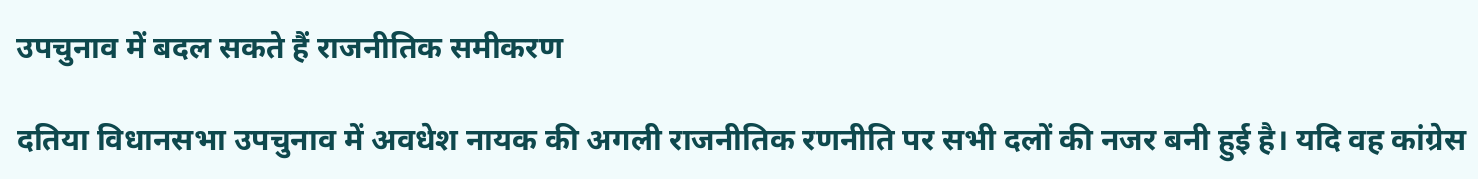उपचुनाव में बदल सकते हैं राजनीतिक समीकरण

दतिया विधानसभा उपचुनाव में अवधेश नायक की अगली राजनीतिक रणनीति पर सभी दलों की नजर बनी हुई है। यदि वह कांग्रेस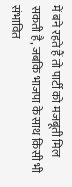में बने रहते हैं तो पार्टी को मजबूती मिल सकती है, जबकि भाजपा के साथ किसी भी संभावित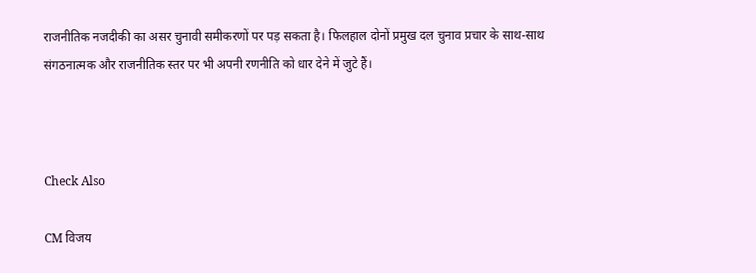राजनीतिक नजदीकी का असर चुनावी समीकरणों पर पड़ सकता है। फिलहाल दोनों प्रमुख दल चुनाव प्रचार के साथ-साथ संगठनात्मक और राजनीतिक स्तर पर भी अपनी रणनीति को धार देने में जुटे हैं।



Check Also

CM विजय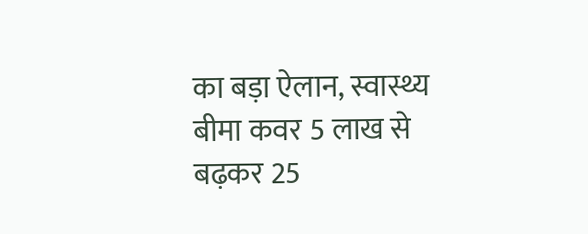का बड़ा ऐलान, स्वास्थ्य बीमा कवर 5 लाख से बढ़कर 25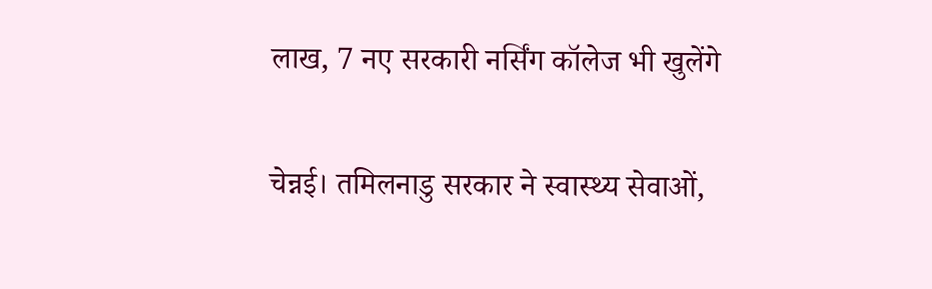लाख, 7 नए सरकारी नर्सिंग कॉलेज भी खुलेंगे

चेन्नई। तमिलनाडु सरकार ने स्वास्थ्य सेवाओं,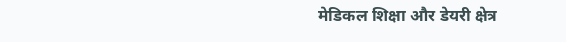मेडिकल शिक्षा और डेयरी क्षेत्र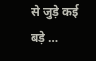से जुड़े कई बड़े …